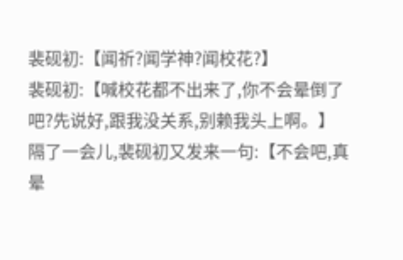裴砚初:【闻祈?闻学神?闻校花?】
裴砚初:【喊校花都不出来了,你不会晕倒了吧?先说好,跟我没关系,别赖我头上啊。】
隔了一会儿,裴砚初又发来一句:【不会吧,真晕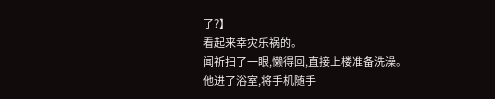了?】
看起来幸灾乐祸的。
闻祈扫了一眼,懒得回,直接上楼准备洗澡。
他进了浴室,将手机随手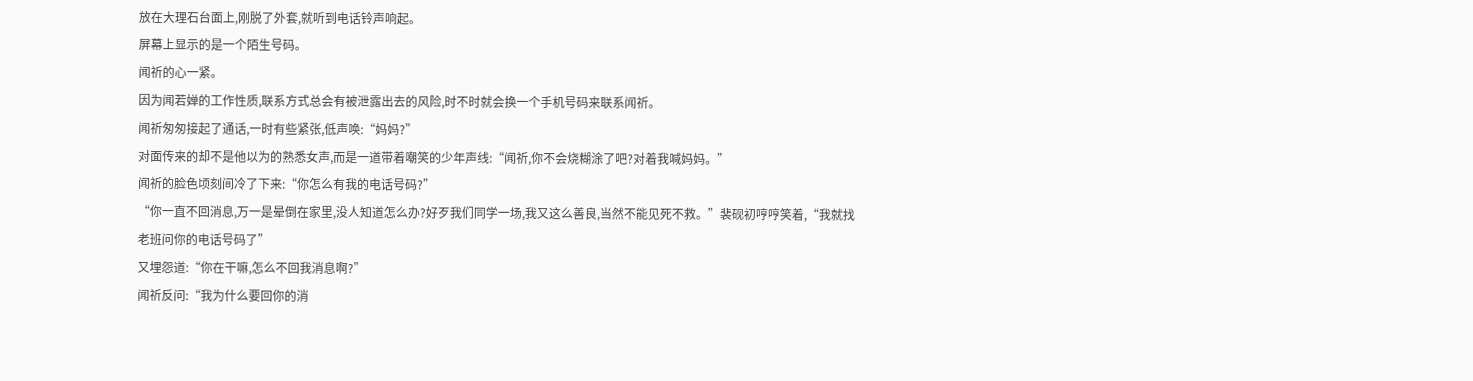放在大理石台面上,刚脱了外套,就听到电话铃声响起。
屏幕上显示的是一个陌生号码。
闻祈的心一紧。
因为闻若婵的工作性质,联系方式总会有被泄露出去的风险,时不时就会换一个手机号码来联系闻祈。
闻祈匆匆接起了通话,一时有些紧张,低声唤:“妈妈?”
对面传来的却不是他以为的熟悉女声,而是一道带着嘲笑的少年声线:“闻祈,你不会烧糊涂了吧?对着我喊妈妈。”
闻祈的脸色顷刻间冷了下来:“你怎么有我的电话号码?”
“你一直不回消息,万一是晕倒在家里,没人知道怎么办?好歹我们同学一场,我又这么善良,当然不能见死不救。”裴砚初哼哼笑着,“我就找老班问你的电话号码了”
又埋怨道:“你在干嘛,怎么不回我消息啊?”
闻祈反问:“我为什么要回你的消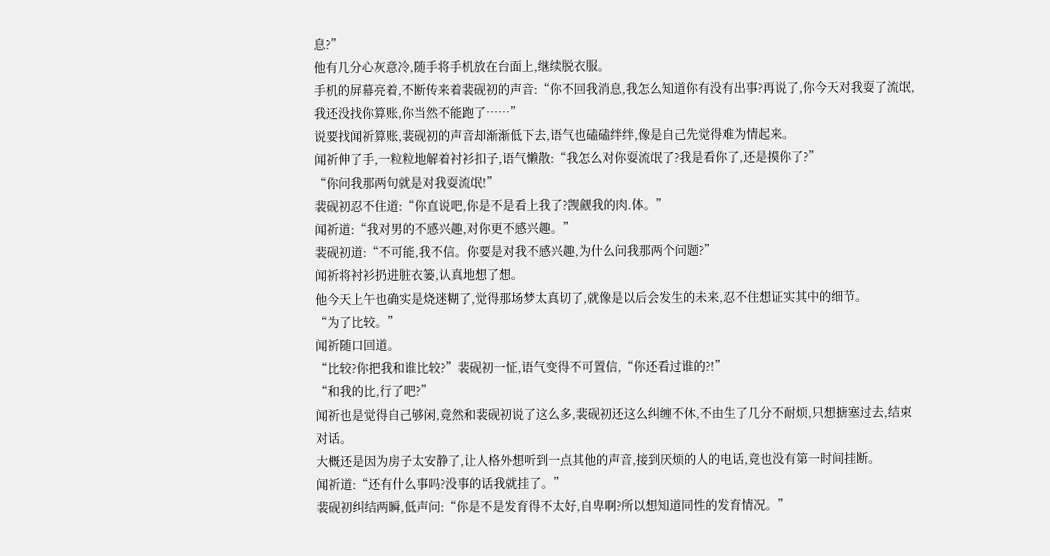息?”
他有几分心灰意冷,随手将手机放在台面上,继续脱衣服。
手机的屏幕亮着,不断传来着裴砚初的声音:“你不回我消息,我怎么知道你有没有出事?再说了,你今天对我耍了流氓,我还没找你算账,你当然不能跑了……”
说要找闻祈算账,裴砚初的声音却渐渐低下去,语气也磕磕绊绊,像是自己先觉得难为情起来。
闻祈伸了手,一粒粒地解着衬衫扣子,语气懒散:“我怎么对你耍流氓了?我是看你了,还是摸你了?”
“你问我那两句就是对我耍流氓!”
裴砚初忍不住道:“你直说吧,你是不是看上我了?觊觎我的肉.体。”
闻祈道:“我对男的不感兴趣,对你更不感兴趣。”
裴砚初道:“不可能,我不信。你要是对我不感兴趣,为什么问我那两个问题?”
闻祈将衬衫扔进脏衣篓,认真地想了想。
他今天上午也确实是烧迷糊了,觉得那场梦太真切了,就像是以后会发生的未来,忍不住想证实其中的细节。
“为了比较。”
闻祈随口回道。
“比较?你把我和谁比较?”裴砚初一怔,语气变得不可置信,“你还看过谁的?!”
“和我的比,行了吧?”
闻祈也是觉得自己够闲,竟然和裴砚初说了这么多,裴砚初还这么纠缠不休,不由生了几分不耐烦,只想搪塞过去,结束对话。
大概还是因为房子太安静了,让人格外想听到一点其他的声音,接到厌烦的人的电话,竟也没有第一时间挂断。
闻祈道:“还有什么事吗?没事的话我就挂了。”
裴砚初纠结两瞬,低声问:“你是不是发育得不太好,自卑啊?所以想知道同性的发育情况。”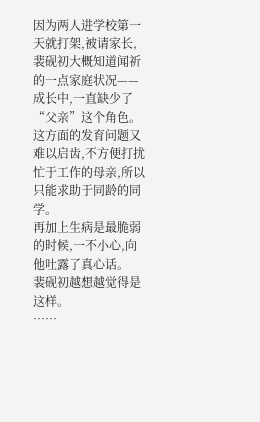因为两人进学校第一天就打架,被请家长,裴砚初大概知道闻祈的一点家庭状况——成长中,一直缺少了“父亲”这个角色。
这方面的发育问题又难以启齿,不方便打扰忙于工作的母亲,所以只能求助于同龄的同学。
再加上生病是最脆弱的时候,一不小心,向他吐露了真心话。
裴砚初越想越觉得是这样。
……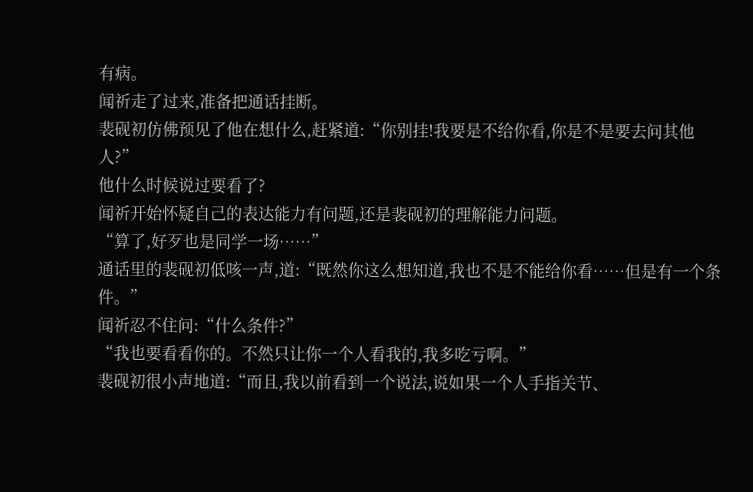有病。
闻祈走了过来,准备把通话挂断。
裴砚初仿佛预见了他在想什么,赶紧道:“你别挂!我要是不给你看,你是不是要去问其他人?”
他什么时候说过要看了?
闻祈开始怀疑自己的表达能力有问题,还是裴砚初的理解能力问题。
“算了,好歹也是同学一场……”
通话里的裴砚初低咳一声,道:“既然你这么想知道,我也不是不能给你看……但是有一个条件。”
闻祈忍不住问:“什么条件?”
“我也要看看你的。不然只让你一个人看我的,我多吃亏啊。”
裴砚初很小声地道:“而且,我以前看到一个说法,说如果一个人手指关节、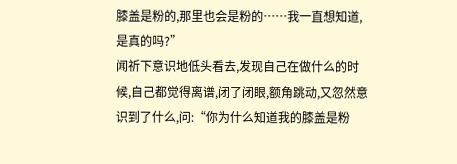膝盖是粉的,那里也会是粉的……我一直想知道,是真的吗?”
闻祈下意识地低头看去,发现自己在做什么的时候,自己都觉得离谱,闭了闭眼,额角跳动,又忽然意识到了什么,问:“你为什么知道我的膝盖是粉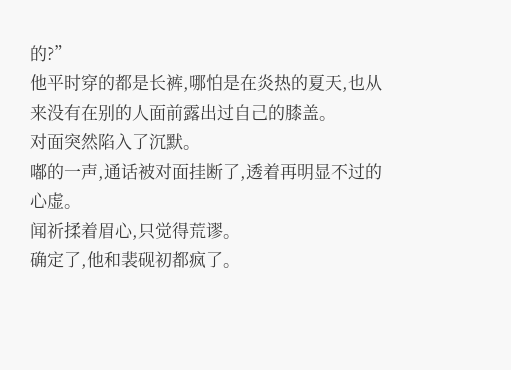的?”
他平时穿的都是长裤,哪怕是在炎热的夏天,也从来没有在别的人面前露出过自己的膝盖。
对面突然陷入了沉默。
嘟的一声,通话被对面挂断了,透着再明显不过的心虚。
闻祈揉着眉心,只觉得荒谬。
确定了,他和裴砚初都疯了。